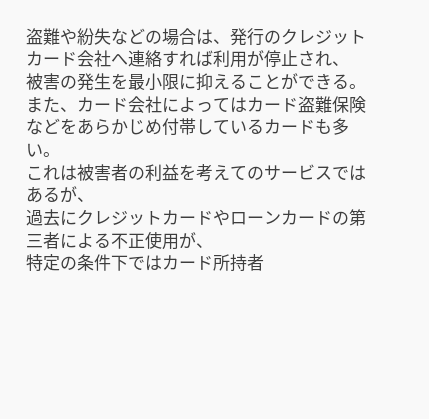盗難や紛失などの場合は、発行のクレジットカード会社へ連絡すれば利用が停止され、
被害の発生を最小限に抑えることができる。
また、カード会社によってはカード盗難保険などをあらかじめ付帯しているカードも多い。
これは被害者の利益を考えてのサービスではあるが、
過去にクレジットカードやローンカードの第三者による不正使用が、
特定の条件下ではカード所持者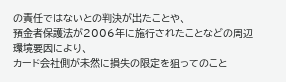の責任ではないとの判決が出たことや、
預金者保護法が2006年に施行されたことなどの周辺環境要因により、
カード会社側が未然に損失の限定を狙ってのこと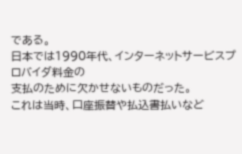である。
日本では1990年代、インターネットサービスプロバイダ料金の
支払のために欠かせないものだった。
これは当時、口座振替や払込書払いなど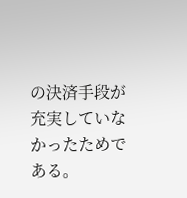の決済手段が充実していなかったためである。